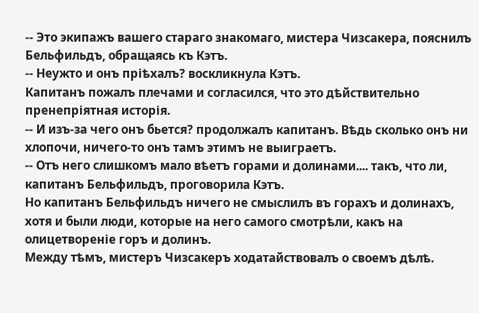-- Это экипажъ вашего стараго знакомаго, мистера Чизсакера, пояснилъ Бельфильдъ, обращаясь къ Кэтъ.
-- Неужто и онъ пріѣхалъ? воскликнула Кэтъ.
Капитанъ пожалъ плечами и согласился, что это дѣйствительно пренепріятная исторія.
-- И изъ-за чего онъ бьется? продолжалъ капитанъ. Вѣдь сколько онъ ни хлопочи, ничего-то онъ тамъ этимъ не выиграетъ.
-- Отъ него слишкомъ мало вѣетъ горами и долинами.... такъ, что ли, капитанъ Бельфильдъ, проговорила Кэтъ.
Но капитанъ Бельфильдъ ничего не смыслилъ въ горахъ и долинахъ, хотя и были люди, которые на него самого смотрѣли, какъ на олицетвореніе горъ и долинъ.
Между тѣмъ, мистеръ Чизсакеръ ходатайствовалъ о своемъ дѣлѣ.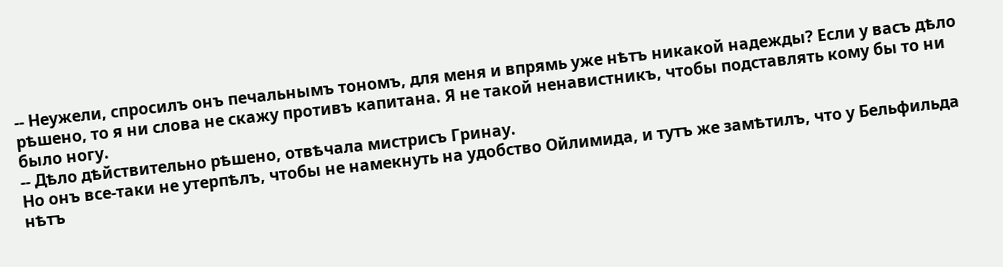-- Неужели, спросилъ онъ печальнымъ тономъ, для меня и впрямь уже нѣтъ никакой надежды? Если у васъ дѣло рѣшено, то я ни слова не скажу противъ капитана. Я не такой ненавистникъ, чтобы подставлять кому бы то ни было ногу.
-- Дѣло дѣйствительно рѣшено, отвѣчала мистрисъ Гринау.
Но онъ все-таки не утерпѣлъ, чтобы не намекнуть на удобство Ойлимида, и тутъ же замѣтилъ, что у Бельфильда нѣтъ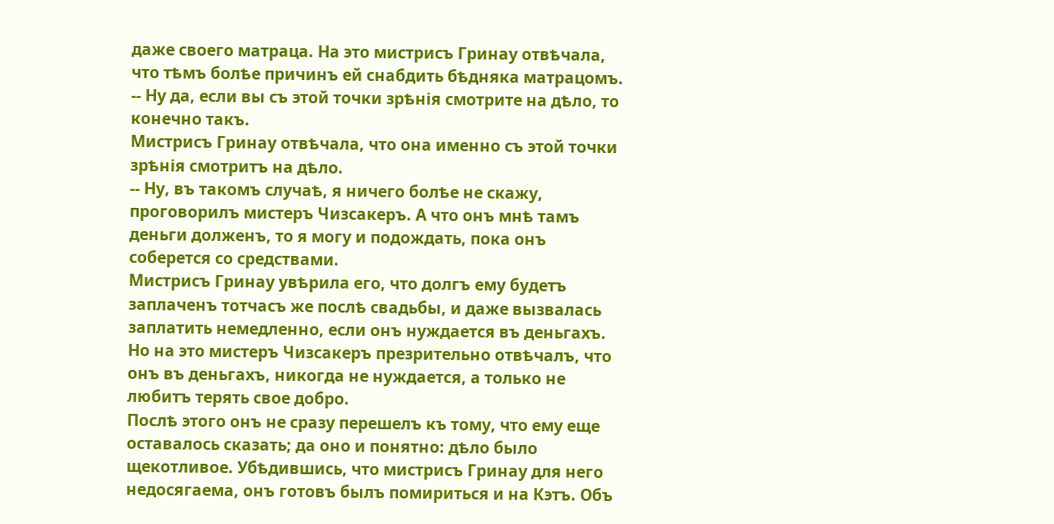даже своего матраца. На это мистрисъ Гринау отвѣчала, что тѣмъ болѣе причинъ ей снабдить бѣдняка матрацомъ.
-- Ну да, если вы съ этой точки зрѣнія смотрите на дѣло, то конечно такъ.
Мистрисъ Гринау отвѣчала, что она именно съ этой точки зрѣнія смотритъ на дѣло.
-- Ну, въ такомъ случаѣ, я ничего болѣе не скажу, проговорилъ мистеръ Чизсакеръ. А что онъ мнѣ тамъ деньги долженъ, то я могу и подождать, пока онъ соберется со средствами.
Мистрисъ Гринау увѣрила его, что долгъ ему будетъ заплаченъ тотчасъ же послѣ свадьбы, и даже вызвалась заплатить немедленно, если онъ нуждается въ деньгахъ. Но на это мистеръ Чизсакеръ презрительно отвѣчалъ, что онъ въ деньгахъ, никогда не нуждается, а только не любитъ терять свое добро.
Послѣ этого онъ не сразу перешелъ къ тому, что ему еще оставалось сказать; да оно и понятно: дѣло было щекотливое. Убѣдившись, что мистрисъ Гринау для него недосягаема, онъ готовъ былъ помириться и на Кэтъ. Объ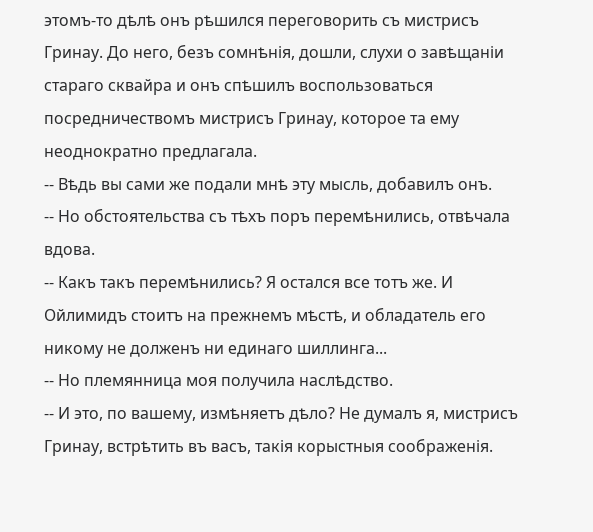этомъ-то дѣлѣ онъ рѣшился переговорить съ мистрисъ Гринау. До него, безъ сомнѣнія, дошли, слухи о завѣщаніи стараго сквайра и онъ спѣшилъ воспользоваться посредничествомъ мистрисъ Гринау, которое та ему неоднократно предлагала.
-- Вѣдь вы сами же подали мнѣ эту мысль, добавилъ онъ.
-- Но обстоятельства съ тѣхъ поръ перемѣнились, отвѣчала вдова.
-- Какъ такъ перемѣнились? Я остался все тотъ же. И Ойлимидъ стоитъ на прежнемъ мѣстѣ, и обладатель его никому не долженъ ни единаго шиллинга...
-- Но племянница моя получила наслѣдство.
-- И это, по вашему, измѣняетъ дѣло? Не думалъ я, мистрисъ Гринау, встрѣтить въ васъ, такія корыстныя соображенія.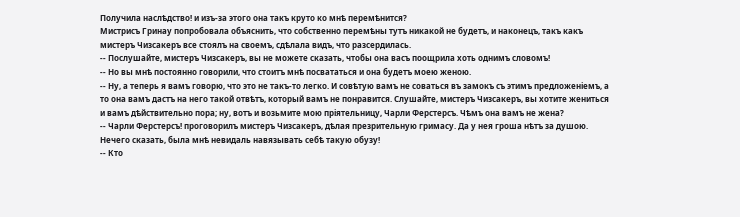Получила наслѣдство! и изъ-за этого она такъ круто ко мнѣ перемѣнится?
Мистрисъ Гринау попробовала объяснить, что собственно перемѣны тутъ никакой не будетъ, и наконецъ, такъ какъ мистеръ Чизсакеръ все стоялъ на своемъ, сдѣлала видъ, что разсердилась.
-- Послушайте, мистеръ Чизсакеръ, вы не можете сказать, чтобы она васъ поощрила хоть однимъ словомъ!
-- Но вы мнѣ постоянно говорили, что стоитъ мнѣ посвататься и она будетъ моею женою.
-- Ну, а теперь я вамъ говорю, что это не такъ-то легко. И совѣтую вамъ не соваться въ замокъ съ этимъ предложеніемъ, а то она вамъ дастъ на него такой отвѣтъ, который вамъ не понравится. Слушайте, мистеръ Чизсакеръ, вы хотите жениться и вамъ дѣйствительно пора; ну, вотъ и возьмите мою пріятельницу, Чарли Ферстерсъ. Чѣмъ она вамъ не жена?
-- Чарли Ферстерсъ! проговорилъ мистеръ Чизсакеръ, дѣлая презрительную гримасу. Да у нея гроша нѣтъ за душою. Нечего сказать, была мнѣ невидаль навязывать себѣ такую обузу!
-- Кто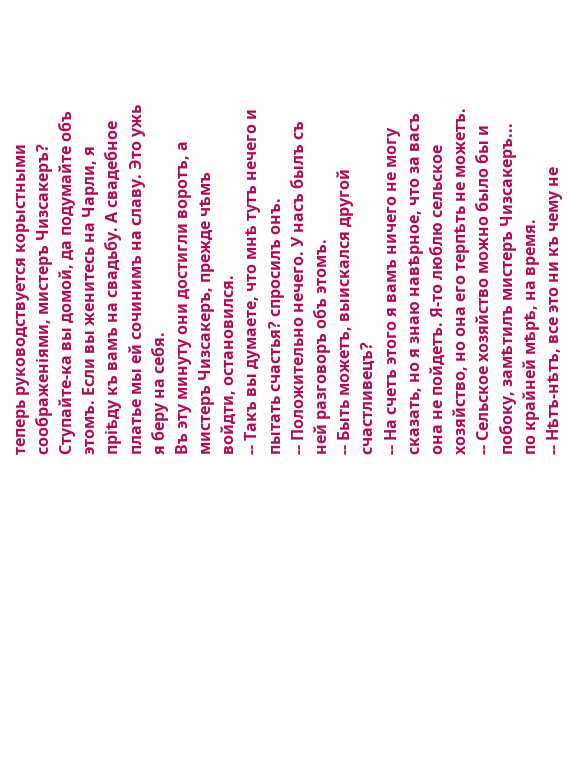теперь руководствуется корыстными соображеніями, мистеръ Чизсакеръ? Ступайте-ка вы домой, да подумайте объ этомъ. Если вы женитесь на Чарли, я пріѣду къ вамъ на свадьбу. А свадебное платье мы ей сочинимъ на славу. Это ужь я беру на себя.
Въ эту минуту они достигли воротъ, а мистеръ Чизсакеръ, прежде чѣмъ войдти, остановился.
-- Такъ вы думаете, что мнѣ тутъ нечего и пытать счастья? спросилъ онъ.
-- Положительно нечего. У насъ былъ съ ней разговоръ объ этомъ.
-- Быть можетъ, выискался другой счастливецъ?
-- На счетъ этого я вамъ ничего не могу сказать, но я знаю навѣрное, что за васъ она не пойдетъ. Я-то люблю сельское хозяйство, но она его терпѣть не можетъ.
-- Сельское хозяйство можно было бы и побоку, замѣтилъ мистеръ Чизсакеръ... по крайней мѣрѣ, на время.
-- Нѣтъ-нѣтъ, все это ни къ чему не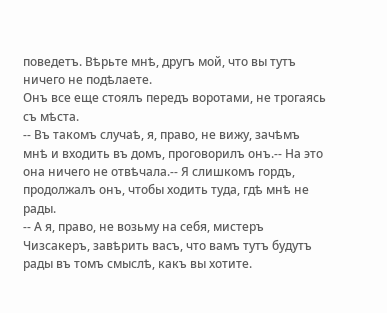поведетъ. Вѣрьте мнѣ, другъ мой, что вы тутъ ничего не подѣлаете.
Онъ все еще стоялъ передъ воротами, не трогаясь съ мѣста.
-- Въ такомъ случаѣ, я, право, не вижу, зачѣмъ мнѣ и входить въ домъ, проговорилъ онъ.-- На это она ничего не отвѣчала.-- Я слишкомъ гордъ, продолжалъ онъ, чтобы ходить туда, гдѣ мнѣ не рады.
-- А я, право, не возьму на себя, мистеръ Чизсакеръ, завѣрить васъ, что вамъ тутъ будутъ рады въ томъ смыслѣ, какъ вы хотите.